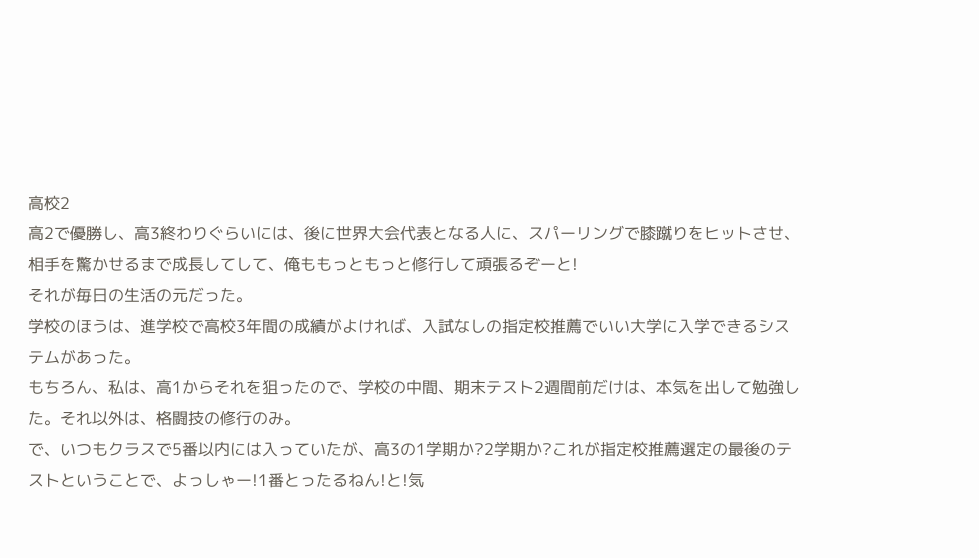高校2
高2で優勝し、高3終わりぐらいには、後に世界大会代表となる人に、スパーリングで膝蹴りをヒットさせ、相手を驚かせるまで成長してして、俺ももっともっと修行して頑張るぞーと!
それが毎日の生活の元だった。
学校のほうは、進学校で高校3年間の成績がよければ、入試なしの指定校推薦でいい大学に入学できるシステムがあった。
もちろん、私は、高1からそれを狙ったので、学校の中間、期末テスト2週間前だけは、本気を出して勉強した。それ以外は、格闘技の修行のみ。
で、いつもクラスで5番以内には入っていたが、高3の1学期か?2学期か?これが指定校推薦選定の最後のテストということで、よっしゃー!1番とったるねん!と!気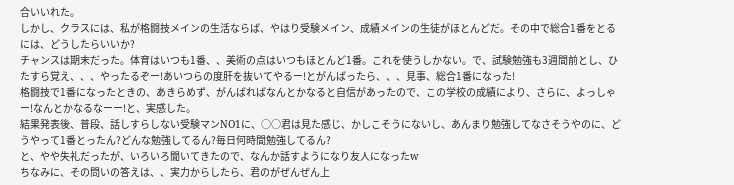合いいれた。
しかし、クラスには、私が格闘技メインの生活ならば、やはり受験メイン、成績メインの生徒がほとんどだ。その中で総合1番をとるには、どうしたらいいか?
チャンスは期末だった。体育はいつも1番、、美術の点はいつもほとんど1番。これを使うしかない。で、試験勉強も3週間前とし、ひたすら覚え、、、やったるぞー!あいつらの度肝を抜いてやるー!とがんばったら、、、見事、総合1番になった!
格闘技で1番になったときの、あきらめず、がんばればなんとかなると自信があったので、この学校の成績により、さらに、よっしゃー!なんとかなるなーー!と、実感した。
結果発表後、普段、話しすらしない受験マンNO1に、○○君は見た感じ、かしこそうにないし、あんまり勉強してなさそうやのに、どうやって1番とったん?どんな勉強してるん?毎日何時間勉強してるん?
と、やや失礼だったが、いろいろ聞いてきたので、なんか話すようになり友人になったw
ちなみに、その問いの答えは、、実力からしたら、君のがぜんぜん上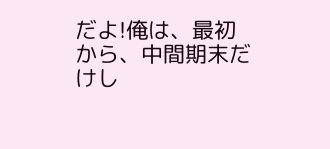だよ!俺は、最初から、中間期末だけし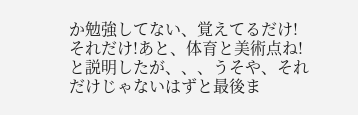か勉強してない、覚えてるだけ!それだけ!あと、体育と美術点ね!
と説明したが、、、うそや、それだけじゃないはずと最後ま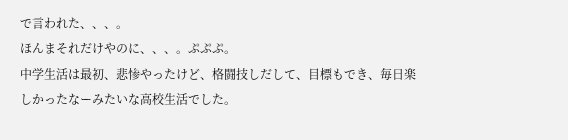で言われた、、、。
ほんまそれだけやのに、、、。ぷぷぷ。
中学生活は最初、悲惨やったけど、格闘技しだして、目標もでき、毎日楽しかったなーみたいな高校生活でした。